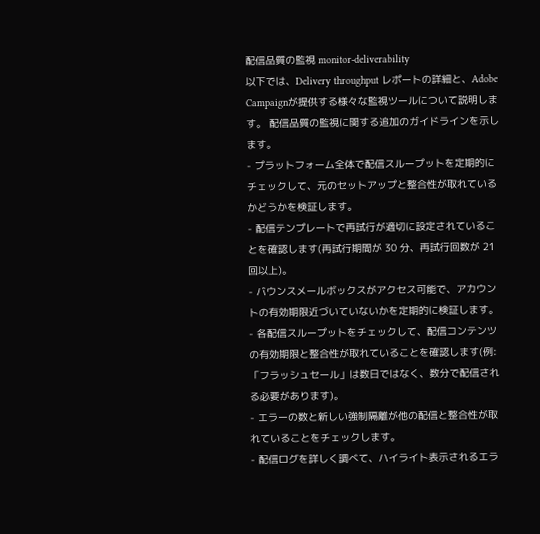配信品質の監視 monitor-deliverability
以下では、Delivery throughput レポートの詳細と、Adobe Campaignが提供する様々な監視ツールについて説明します。 配信品質の監視に関する追加のガイドラインを示します。
- プラットフォーム全体で配信スループットを定期的にチェックして、元のセットアップと整合性が取れているかどうかを検証します。
- 配信テンプレートで再試行が適切に設定されていることを確認します(再試行期間が 30 分、再試行回数が 21 回以上)。
- バウンスメールボックスがアクセス可能で、アカウントの有効期限近づいていないかを定期的に検証します。
- 各配信スループットをチェックして、配信コンテンツの有効期限と整合性が取れていることを確認します(例:「フラッシュセール」は数日ではなく、数分で配信される必要があります)。
- エラーの数と新しい強制隔離が他の配信と整合性が取れていることをチェックします。
- 配信ログを詳しく調べて、ハイライト表示されるエラ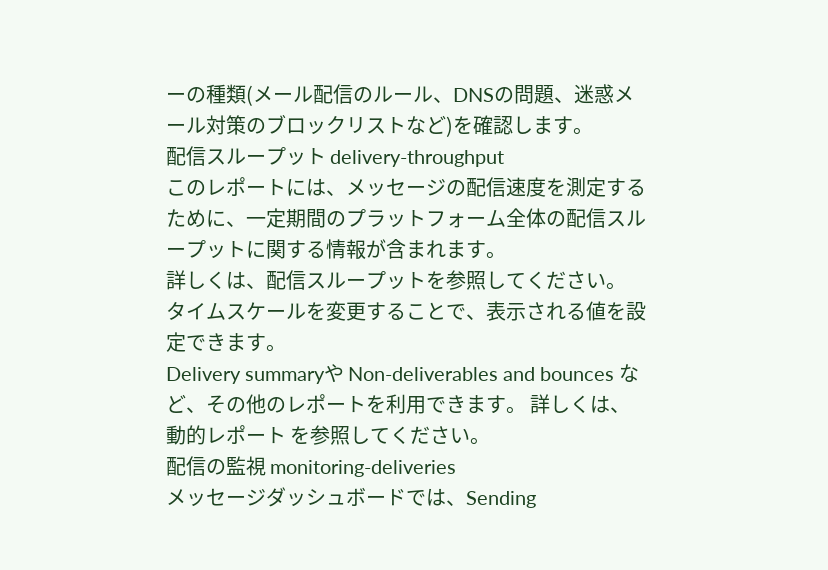ーの種類(メール配信のルール、DNSの問題、迷惑メール対策のブロックリストなど)を確認します。
配信スループット delivery-throughput
このレポートには、メッセージの配信速度を測定するために、一定期間のプラットフォーム全体の配信スループットに関する情報が含まれます。
詳しくは、配信スループットを参照してください。
タイムスケールを変更することで、表示される値を設定できます。
Delivery summaryや Non-deliverables and bounces など、その他のレポートを利用できます。 詳しくは、動的レポート を参照してください。
配信の監視 monitoring-deliveries
メッセージダッシュボードでは、Sending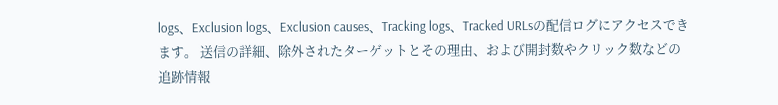logs、Exclusion logs、Exclusion causes、Tracking logs、Tracked URLsの配信ログにアクセスできます。 送信の詳細、除外されたターゲットとその理由、および開封数やクリック数などの追跡情報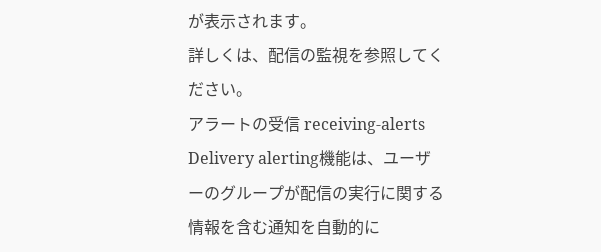が表示されます。
詳しくは、配信の監視を参照してください。
アラートの受信 receiving-alerts
Delivery alerting機能は、ユーザーのグループが配信の実行に関する情報を含む通知を自動的に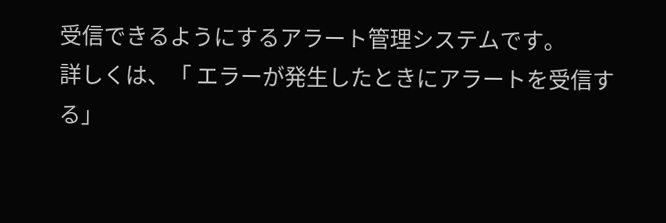受信できるようにするアラート管理システムです。
詳しくは、「 エラーが発生したときにアラートを受信する」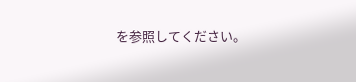を参照してください。